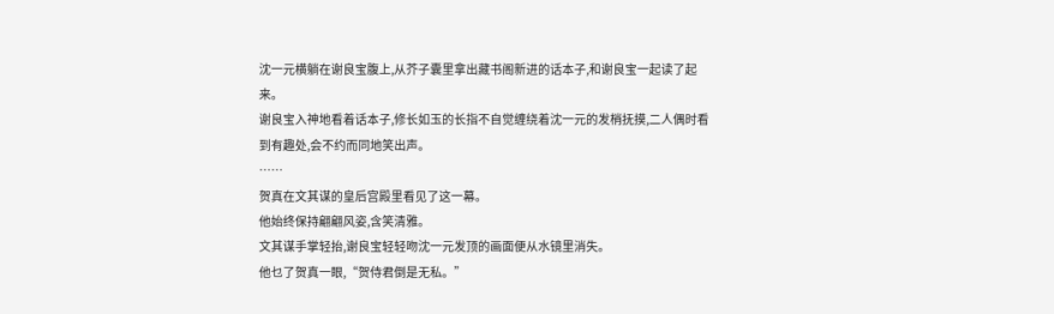沈一元横躺在谢良宝腹上,从芥子囊里拿出藏书阁新进的话本子,和谢良宝一起读了起来。
谢良宝入神地看着话本子,修长如玉的长指不自觉缠绕着沈一元的发梢抚摸,二人偶时看到有趣处,会不约而同地笑出声。
……
贺真在文其谋的皇后宫殿里看见了这一幕。
他始终保持翩翩风姿,含笑清雅。
文其谋手掌轻抬,谢良宝轻轻吻沈一元发顶的画面便从水镜里消失。
他乜了贺真一眼,“贺侍君倒是无私。”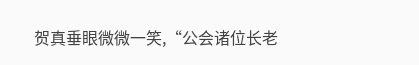贺真垂眼微微一笑,“公会诸位长老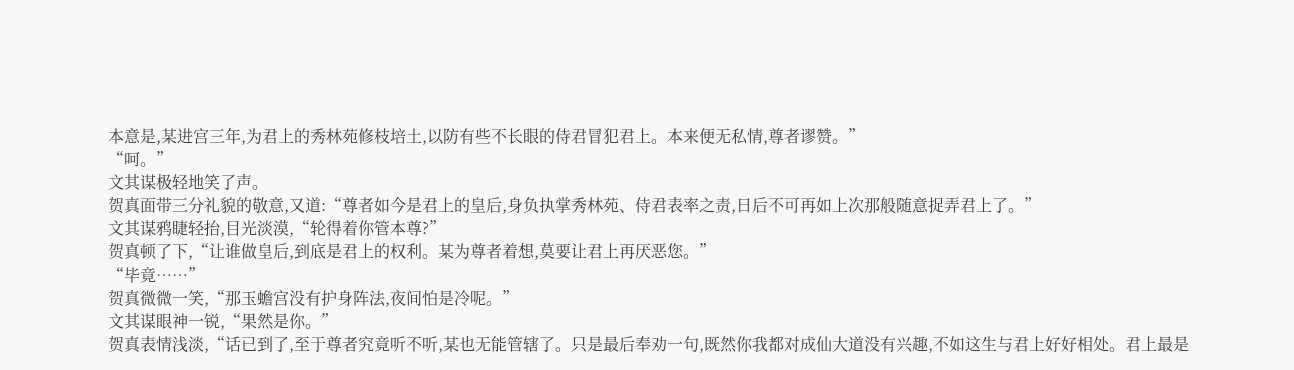本意是,某进宫三年,为君上的秀林苑修枝培土,以防有些不长眼的侍君冒犯君上。本来便无私情,尊者谬赞。”
“呵。”
文其谋极轻地笑了声。
贺真面带三分礼貌的敬意,又道:“尊者如今是君上的皇后,身负执掌秀林苑、侍君表率之责,日后不可再如上次那般随意捉弄君上了。”
文其谋鸦睫轻抬,目光淡漠,“轮得着你管本尊?”
贺真顿了下,“让谁做皇后,到底是君上的权利。某为尊者着想,莫要让君上再厌恶您。”
“毕竟……”
贺真微微一笑,“那玉蟾宫没有护身阵法,夜间怕是冷呢。”
文其谋眼神一锐,“果然是你。”
贺真表情浅淡,“话已到了,至于尊者究竟听不听,某也无能管辖了。只是最后奉劝一句,既然你我都对成仙大道没有兴趣,不如这生与君上好好相处。君上最是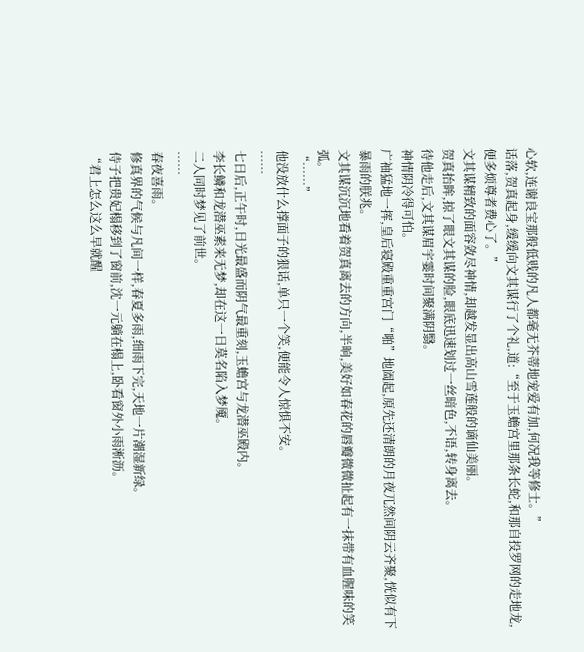心软,连谢良宝那般低贱的凡人都毫无芥蒂地宠爱有加,何况我等修士。”
话落,贺真起身,缓缓向文其谋行了个礼,道:“至于玉蟾宫里那条长蛇,和那自投罗网的走地龙,便多烦尊者费心了。”
文其谋精致的面容敛尽神情,却越发显出高山雪莲般的谪仙美丽。
贺真抬眸,掠了眼文其谋的脸,眼底迅速划过一丝暗色,不语,转身离去。
待他走后,文其谋眉宇霎时间聚满阴翳。
神情阴冷得可怕。
广袖猛地一挥,皇后寝殿重重宫门“啪”地阖起,原先还清朗的月夜兀然间阴云齐聚,恍似有下暴雨的朕兆。
文其谋沉沉地看着贺真离去的方向,半晌,美好如春花的唇瓣微微扯起有一抹带有血腥味的笑弧。
“……”
他没放什么撑面子的狠话,单只一个笑,便能令人惊惧不安。
……
七日后,正午时,日光最盛而阴气最重刻,玉蟾宫与龙潜巫殿内。
李长鳞和龙潜巫素来无梦,却在这一日莫名陷入梦魇。
二人同时梦见了前世。
……
春夜喜雨。
修真界的气候与凡间一样,春夏多雨,细雨下完,天地一片潮湿新绿。
侍子把贵妃榻移到了窗前,沈一元躺在榻上,卧看窗外小雨淅沥。
“君上怎么这么早就醒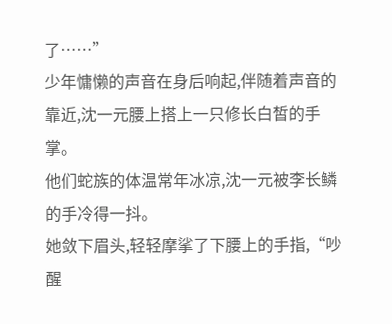了……”
少年慵懒的声音在身后响起,伴随着声音的靠近,沈一元腰上搭上一只修长白皙的手掌。
他们蛇族的体温常年冰凉,沈一元被李长鳞的手冷得一抖。
她敛下眉头,轻轻摩挲了下腰上的手指,“吵醒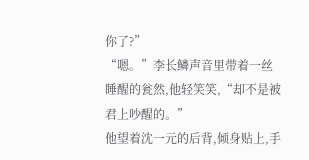你了?”
“嗯。”李长鳞声音里带着一丝睡醒的瓮然,他轻笑笑,“却不是被君上吵醒的。”
他望着沈一元的后背,倾身贴上,手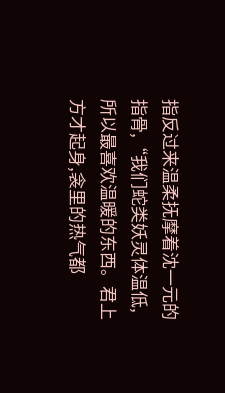指反过来温柔抚摩着沈一元的指骨,“我们蛇类妖灵体温低,所以最喜欢温暖的东西。君上方才起身,衾里的热气都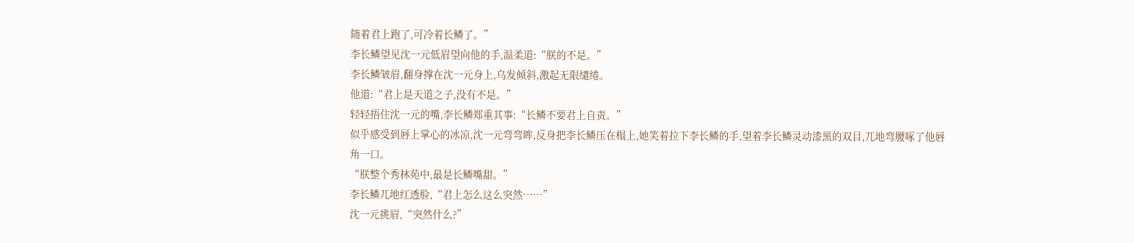随着君上跑了,可冷着长鳞了。”
李长鳞望见沈一元低眉望向他的手,温柔道:“朕的不是。”
李长鳞皱眉,翻身撑在沈一元身上,乌发倾斜,激起无限缱绻。
他道:“君上是天道之子,没有不是。”
轻轻捂住沈一元的嘴,李长鳞郑重其事:“长鳞不要君上自责。”
似乎感受到唇上掌心的冰凉,沈一元弯弯眸,反身把李长鳞压在榻上,她笑着拉下李长鳞的手,望着李长鳞灵动漆黑的双目,兀地弯腰啄了他唇角一口。
“朕整个秀林苑中,最是长鳞嘴甜。”
李长鳞兀地红透脸,“君上怎么这么突然……”
沈一元挑眉,“突然什么?”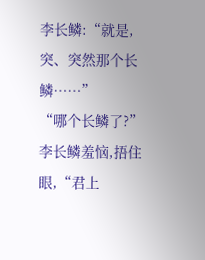李长鳞:“就是,突、突然那个长鳞……”
“哪个长鳞了?”
李长鳞羞恼,捂住眼,“君上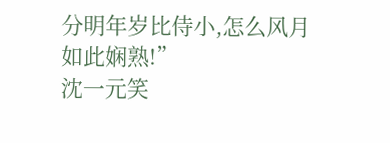分明年岁比侍小,怎么风月如此娴熟!”
沈一元笑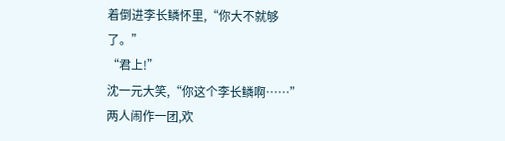着倒进李长鳞怀里,“你大不就够了。”
“君上!”
沈一元大笑,“你这个李长鳞啊……”
两人闹作一团,欢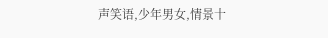声笑语,少年男女,情景十